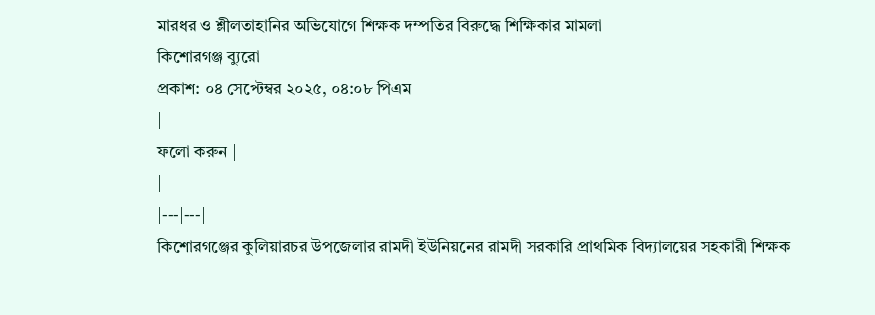মারধর ও শ্লীলতাহানির অভিযোগে শিক্ষক দম্পতির বিরুদ্ধে শিক্ষিকার মামলা
কিশোরগঞ্জ ব্যুরো
প্রকাশ: ০৪ সেপ্টেম্বর ২০২৫, ০৪:০৮ পিএম
|
ফলো করুন |
|
|---|---|
কিশোরগঞ্জের কুলিয়ারচর উপজেলার রামদী ইউনিয়নের রামদী সরকারি প্রাথমিক বিদ্যালয়ের সহকারী শিক্ষক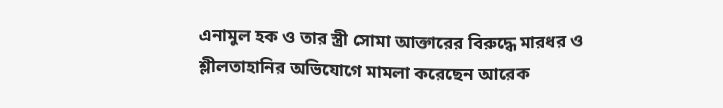এনামুল হক ও তার স্ত্রী সোমা আক্তারের বিরুদ্ধে মারধর ও শ্লীলতাহানির অভিযোগে মামলা করেছেন আরেক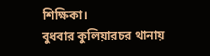শিক্ষিকা।
বুধবার কুলিয়ারচর থানায়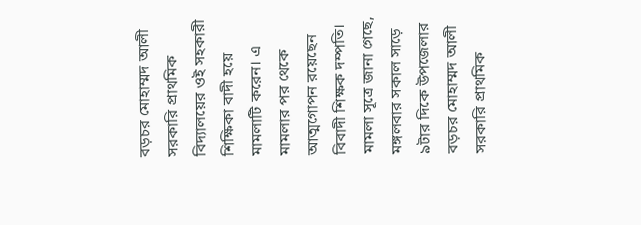বড়চর মোহাম্মদ আলী সরকারি প্রাথমিক বিদ্যালয়ের ওই সহকারী শিক্ষিকা বাদী হয়ে মামলাটি করেন। এ মামলার পর থেকে আত্মগোপন রয়েছেন বিবাদী শিক্ষক দম্পতি।
মামলা সূত্রে জানা গেছে, মঙ্গলবার সকাল সাড়ে ৯টার দিকে উপজেলার বড়চর মোহাম্মদ আলী সরকারি প্রাথমিক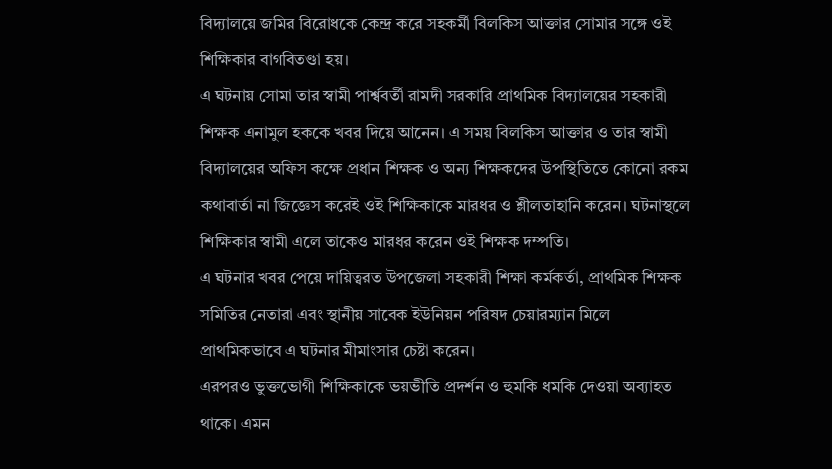বিদ্যালয়ে জমির বিরোধকে কেন্দ্র করে সহকর্মী বিলকিস আক্তার সোমার সঙ্গে ওই শিক্ষিকার বাগবিতণ্ডা হয়।
এ ঘটনায় সোমা তার স্বামী পার্শ্ববর্তী রামদী সরকারি প্রাথমিক বিদ্যালয়ের সহকারী শিক্ষক এনামুল হককে খবর দিয়ে আনেন। এ সময় বিলকিস আক্তার ও তার স্বামী বিদ্যালয়ের অফিস কক্ষে প্রধান শিক্ষক ও অন্য শিক্ষকদের উপস্থিতিতে কোনো রকম কথাবার্তা না জিজ্ঞেস করেই ওই শিক্ষিকাকে মারধর ও শ্লীলতাহানি করেন। ঘটনাস্থলে শিক্ষিকার স্বামী এলে তাকেও মারধর করেন ওই শিক্ষক দম্পতি।
এ ঘটনার খবর পেয়ে দায়িত্বরত উপজেলা সহকারী শিক্ষা কর্মকর্তা, প্রাথমিক শিক্ষক সমিতির নেতারা এবং স্থানীয় সাবেক ইউনিয়ন পরিষদ চেয়ারম্যান মিলে প্রাথমিকভাবে এ ঘটনার মীমাংসার চেষ্টা করেন।
এরপরও ভুক্তভোগী শিক্ষিকাকে ভয়ভীতি প্রদর্শন ও হুমকি ধমকি দেওয়া অব্যাহত থাকে। এমন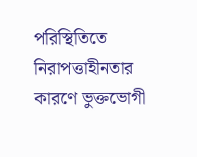পরিস্থিতিতে নিরাপত্তাহীনতার কারণে ভুক্তভোগী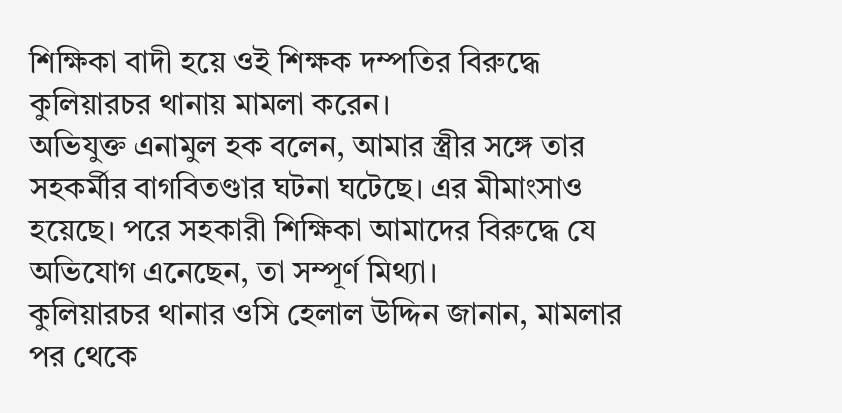শিক্ষিকা বাদী হয়ে ওই শিক্ষক দম্পতির বিরুদ্ধে কুলিয়ারচর থানায় মামলা করেন।
অভিযুক্ত এনামুল হক বলেন, আমার স্ত্রীর সঙ্গে তার সহকর্মীর বাগবিতণ্ডার ঘটনা ঘটেছে। এর মীমাংসাও হয়েছে। পরে সহকারী শিক্ষিকা আমাদের বিরুদ্ধে যে অভিযোগ এনেছেন, তা সম্পূর্ণ মিথ্যা।
কুলিয়ারচর থানার ওসি হেলাল উদ্দিন জানান, মামলার পর থেকে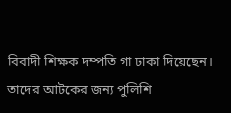বিবাদী শিক্ষক দম্পতি গা ঢাকা দিয়েছেন। তাদের আটকের জন্য পুলিশি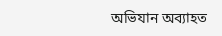অভিযান অব্যাহত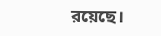রয়েছে।